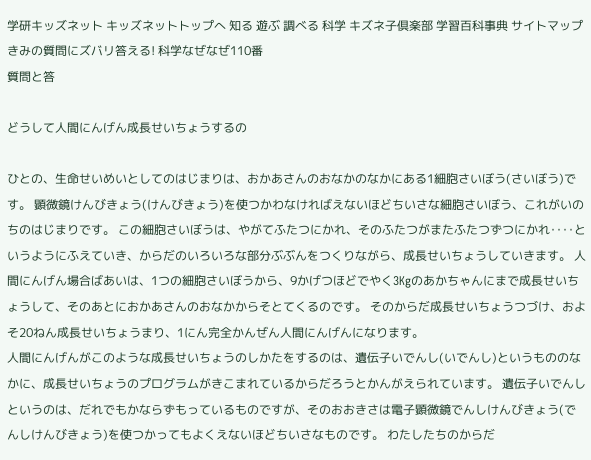学研キッズネット キッズネットトップへ 知る 遊ぶ 調べる 科学 キズネ子倶楽部 学習百科事典 サイトマップ
きみの質問にズバリ答える! 科学なぜなぜ110番
質問と答

どうして人間にんげん成長せいちょうするの

ひとの、生命せいめいとしてのはじまりは、おかあさんのおなかのなかにある1細胞さいぼう(さいぼう)です。 顕微鏡けんびきょう(けんびきょう)を使つかわなければえないほどちいさな細胞さいぼう、これがいのちのはじまりです。 この細胞さいぼうは、やがてふたつにかれ、そのふたつがまたふたつずつにかれ‥‥というようにふえていき、からだのいろいろな部分ぶぶんをつくりながら、成長せいちょうしていきます。 人間にんげん場合ばあいは、1つの細胞さいぼうから、9かげつほどでやく3Kgのあかちゃんにまで成長せいちょうして、そのあとにおかあさんのおなかからそとてくるのです。 そのからだ成長せいちょうつづけ、およそ20ねん成長せいちょうまり、1にん完全かんぜん人間にんげんになります。
人間にんげんがこのような成長せいちょうのしかたをするのは、遺伝子いでんし(いでんし)というもののなかに、成長せいちょうのプログラムがきこまれているからだろうとかんがえられています。 遺伝子いでんしというのは、だれでもかならずもっているものですが、そのおおきさは電子顕微鏡でんしけんびきょう(でんしけんびきょう)を使つかってもよくえないほどちいさなものです。 わたしたちのからだ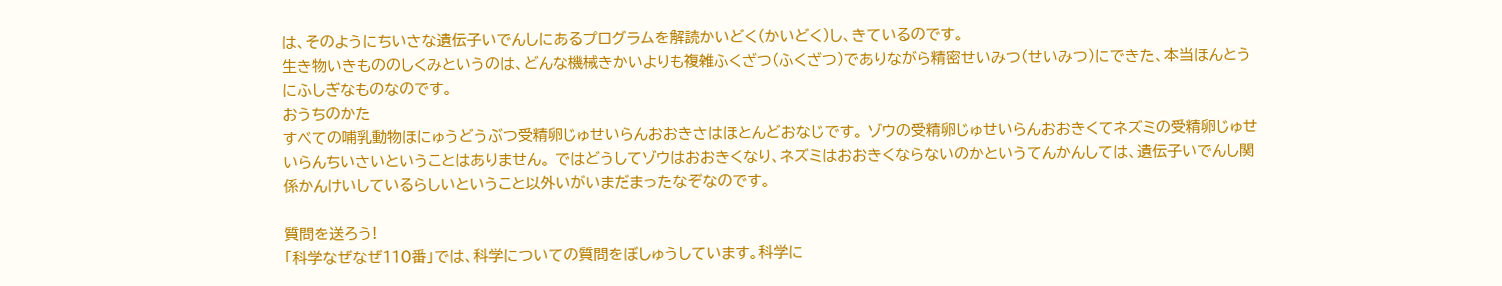は、そのようにちいさな遺伝子いでんしにあるプログラムを解読かいどく(かいどく)し、きているのです。
生き物いきもののしくみというのは、どんな機械きかいよりも複雑ふくざつ(ふくざつ)でありながら精密せいみつ(せいみつ)にできた、本当ほんとうにふしぎなものなのです。
おうちのかた
すべての哺乳動物ほにゅうどうぶつ受精卵じゅせいらんおおきさはほとんどおなじです。 ゾウの受精卵じゅせいらんおおきくてネズミの受精卵じゅせいらんちいさいということはありません。 ではどうしてゾウはおおきくなり、ネズミはおおきくならないのかというてんかんしては、遺伝子いでんし関係かんけいしているらしいということ以外いがいまだまったなぞなのです。

質問を送ろう!
「科学なぜなぜ110番」では、科学についての質問をぼしゅうしています。科学に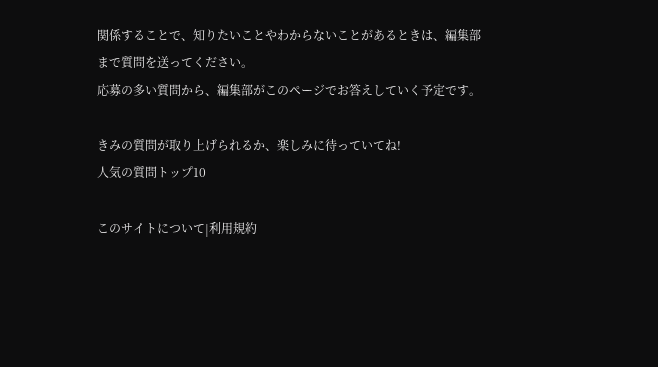関係することで、知りたいことやわからないことがあるときは、編集部まで質問を送ってください。
応募の多い質問から、編集部がこのページでお答えしていく予定です。

きみの質問が取り上げられるか、楽しみに待っていてね!
人気の質問トップ10

このサイトについて|利用規約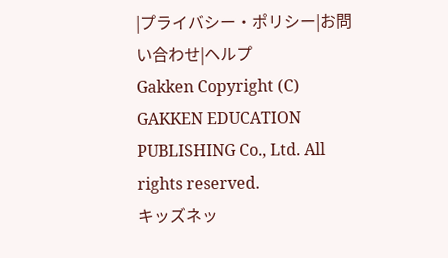|プライバシー・ポリシー|お問い合わせ|ヘルプ
Gakken Copyright (C) GAKKEN EDUCATION PUBLISHING Co., Ltd. All rights reserved.
キッズネッ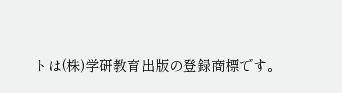トは(株)学研教育出版の登録商標です。